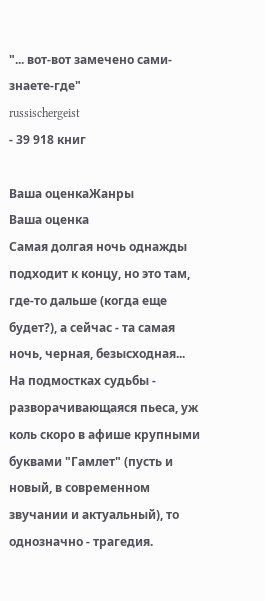"... вот-вот замечено сами-знаете-где"
russischergeist
- 39 918 книг

Ваша оценкаЖанры
Ваша оценка
Самая долгая ночь однажды подходит к концу, но это там, где-то дальше (когда еще будет?), а сейчас - та самая ночь, черная, безысходная... На подмостках судьбы - разворачивающаяся пьеса, уж коль скоро в афише крупными буквами "Гамлет" (пусть и новый, в современном звучании и актуальный), то однозначно - трагедия.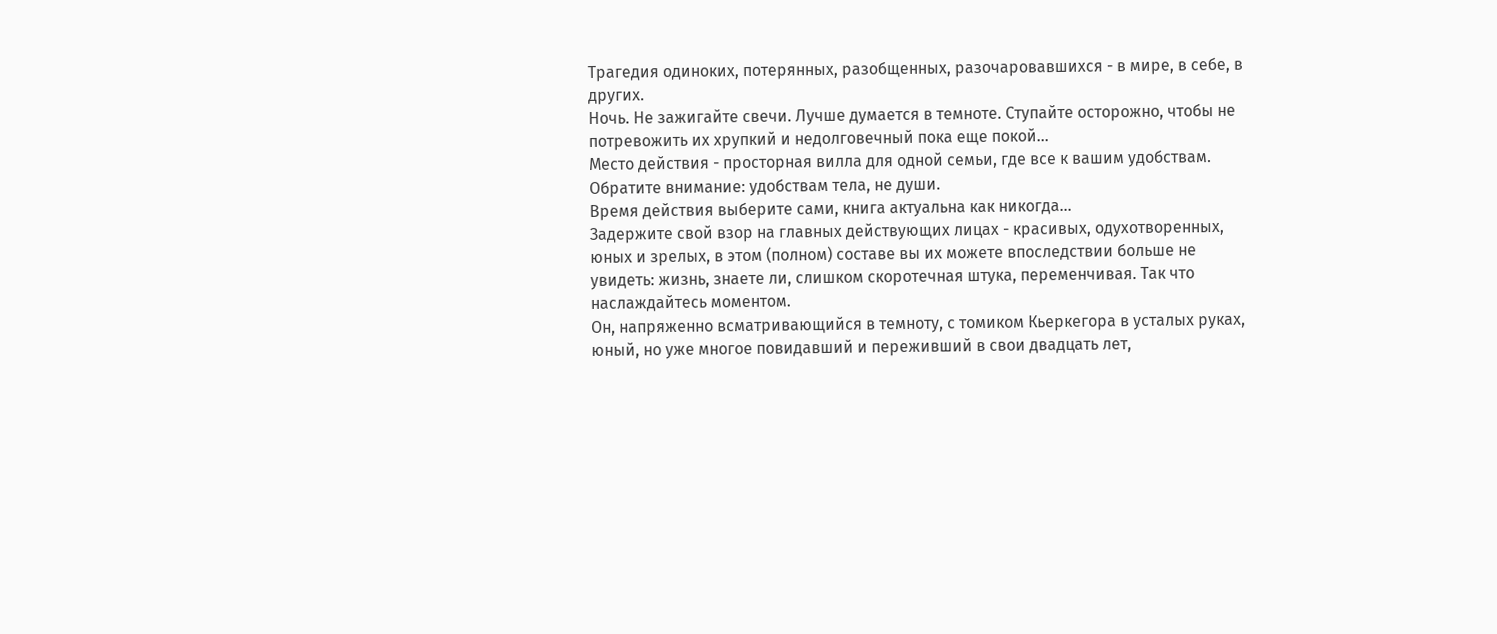Трагедия одиноких, потерянных, разобщенных, разочаровавшихся - в мире, в себе, в других.
Ночь. Не зажигайте свечи. Лучше думается в темноте. Ступайте осторожно, чтобы не потревожить их хрупкий и недолговечный пока еще покой...
Место действия - просторная вилла для одной семьи, где все к вашим удобствам. Обратите внимание: удобствам тела, не души.
Время действия выберите сами, книга актуальна как никогда...
Задержите свой взор на главных действующих лицах - красивых, одухотворенных, юных и зрелых, в этом (полном) составе вы их можете впоследствии больше не увидеть: жизнь, знаете ли, слишком скоротечная штука, переменчивая. Так что наслаждайтесь моментом.
Он, напряженно всматривающийся в темноту, с томиком Кьеркегора в усталых руках, юный, но уже многое повидавший и переживший в свои двадцать лет,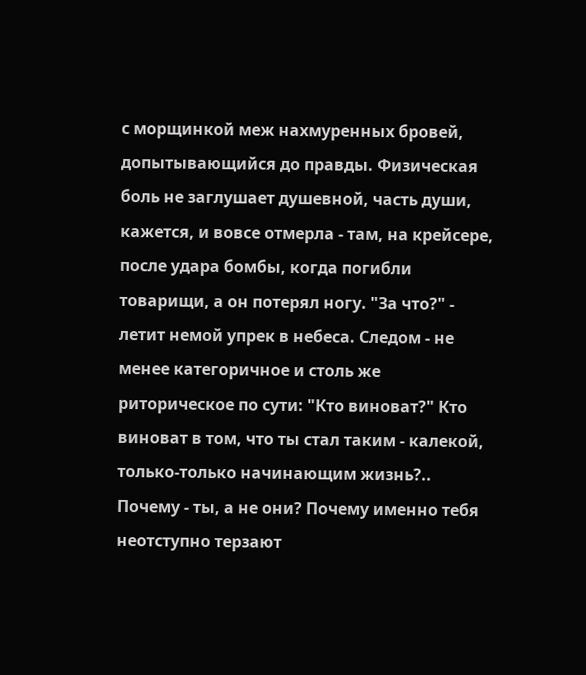с морщинкой меж нахмуренных бровей, допытывающийся до правды. Физическая боль не заглушает душевной, часть души, кажется, и вовсе отмерла - там, на крейсере, после удара бомбы, когда погибли товарищи, а он потерял ногу. "За что?" - летит немой упрек в небеса. Следом - не менее категоричное и столь же риторическое по сути: "Кто виноват?" Кто виноват в том, что ты стал таким - калекой, только-только начинающим жизнь?.. Почему - ты, а не они? Почему именно тебя неотступно терзают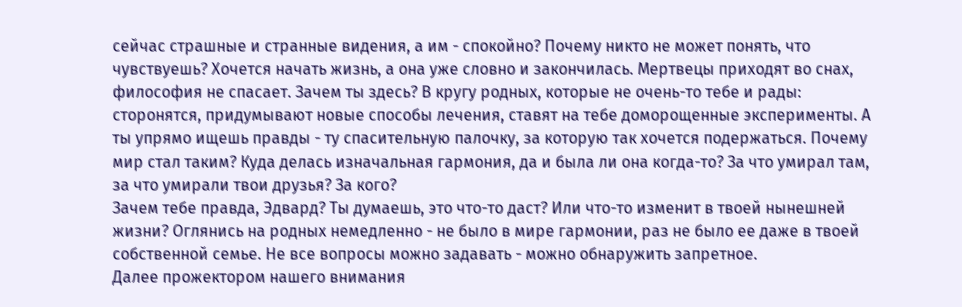сейчас страшные и странные видения, а им - спокойно? Почему никто не может понять, что чувствуешь? Хочется начать жизнь, а она уже словно и закончилась. Мертвецы приходят во снах, философия не спасает. Зачем ты здесь? В кругу родных, которые не очень-то тебе и рады: сторонятся, придумывают новые способы лечения, ставят на тебе доморощенные эксперименты. А ты упрямо ищешь правды - ту спасительную палочку, за которую так хочется подержаться. Почему мир стал таким? Куда делась изначальная гармония, да и была ли она когда-то? За что умирал там, за что умирали твои друзья? За кого?
Зачем тебе правда, Эдвард? Ты думаешь, это что-то даст? Или что-то изменит в твоей нынешней жизни? Оглянись на родных немедленно - не было в мире гармонии, раз не было ее даже в твоей собственной семье. Не все вопросы можно задавать - можно обнаружить запретное.
Далее прожектором нашего внимания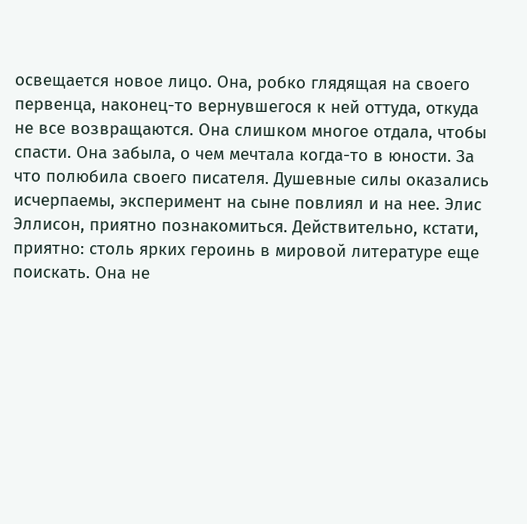освещается новое лицо. Она, робко глядящая на своего первенца, наконец-то вернувшегося к ней оттуда, откуда не все возвращаются. Она слишком многое отдала, чтобы спасти. Она забыла, о чем мечтала когда-то в юности. За что полюбила своего писателя. Душевные силы оказались исчерпаемы, эксперимент на сыне повлиял и на нее. Элис Эллисон, приятно познакомиться. Действительно, кстати, приятно: столь ярких героинь в мировой литературе еще поискать. Она не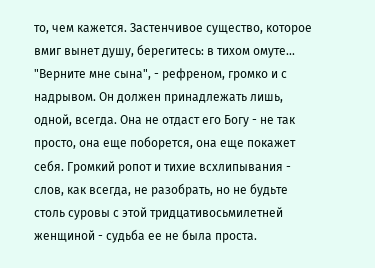то, чем кажется. Застенчивое существо, которое вмиг вынет душу, берегитесь: в тихом омуте... "Верните мне сына", - рефреном, громко и с надрывом. Он должен принадлежать лишь, одной, всегда. Она не отдаст его Богу - не так просто, она еще поборется, она еще покажет себя. Громкий ропот и тихие всхлипывания - слов, как всегда, не разобрать, но не будьте столь суровы с этой тридцативосьмилетней женщиной - судьба ее не была проста.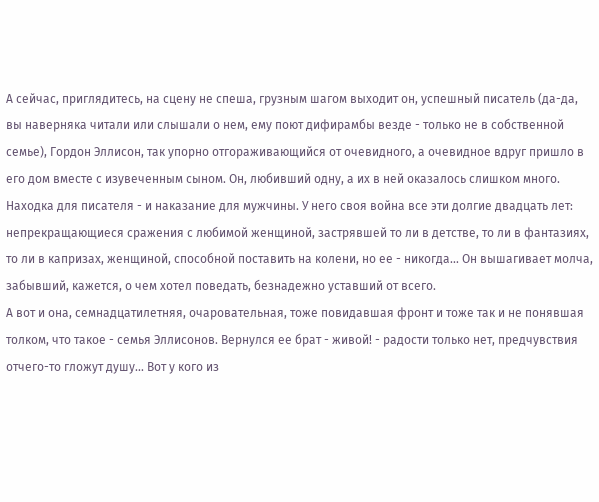А сейчас, приглядитесь, на сцену не спеша, грузным шагом выходит он, успешный писатель (да-да, вы наверняка читали или слышали о нем, ему поют дифирамбы везде - только не в собственной семье), Гордон Эллисон, так упорно отгораживающийся от очевидного, а очевидное вдруг пришло в его дом вместе с изувеченным сыном. Он, любивший одну, а их в ней оказалось слишком много. Находка для писателя - и наказание для мужчины. У него своя война все эти долгие двадцать лет: непрекращающиеся сражения с любимой женщиной, застрявшей то ли в детстве, то ли в фантазиях, то ли в капризах, женщиной, способной поставить на колени, но ее - никогда... Он вышагивает молча, забывший, кажется, о чем хотел поведать, безнадежно уставший от всего.
А вот и она, семнадцатилетняя, очаровательная, тоже повидавшая фронт и тоже так и не понявшая толком, что такое - семья Эллисонов. Вернулся ее брат - живой! - радости только нет, предчувствия отчего-то гложут душу... Вот у кого из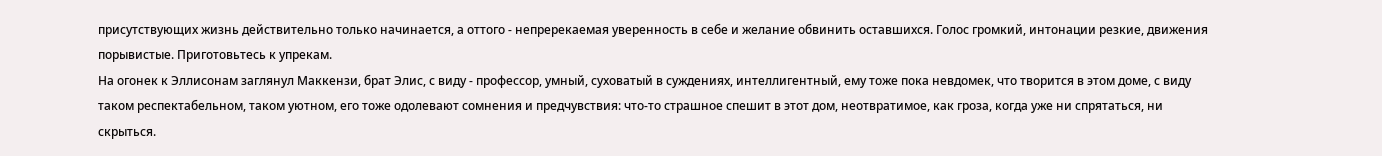присутствующих жизнь действительно только начинается, а оттого - непререкаемая уверенность в себе и желание обвинить оставшихся. Голос громкий, интонации резкие, движения порывистые. Приготовьтесь к упрекам.
На огонек к Эллисонам заглянул Маккензи, брат Элис, с виду - профессор, умный, суховатый в суждениях, интеллигентный, ему тоже пока невдомек, что творится в этом доме, с виду таком респектабельном, таком уютном, его тоже одолевают сомнения и предчувствия: что-то страшное спешит в этот дом, неотвратимое, как гроза, когда уже ни спрятаться, ни скрыться.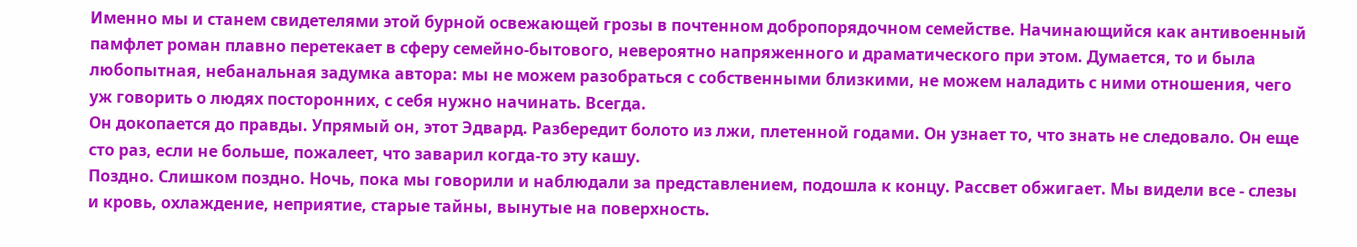Именно мы и станем свидетелями этой бурной освежающей грозы в почтенном добропорядочном семействе. Начинающийся как антивоенный памфлет роман плавно перетекает в сферу семейно-бытового, невероятно напряженного и драматического при этом. Думается, то и была любопытная, небанальная задумка автора: мы не можем разобраться с собственными близкими, не можем наладить с ними отношения, чего уж говорить о людях посторонних, с себя нужно начинать. Всегда.
Он докопается до правды. Упрямый он, этот Эдвард. Разбередит болото из лжи, плетенной годами. Он узнает то, что знать не следовало. Он еще сто раз, если не больше, пожалеет, что заварил когда-то эту кашу.
Поздно. Слишком поздно. Ночь, пока мы говорили и наблюдали за представлением, подошла к концу. Рассвет обжигает. Мы видели все - слезы и кровь, охлаждение, неприятие, старые тайны, вынутые на поверхность.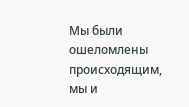Мы были ошеломлены происходящим, мы и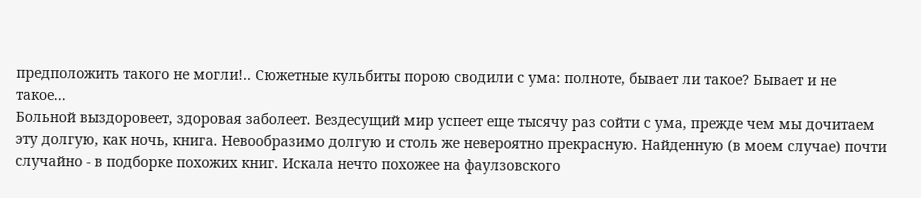предположить такого не могли!.. Сюжетные кульбиты порою сводили с ума: полноте, бывает ли такое? Бывает и не такое...
Больной выздоровеет, здоровая заболеет. Вездесущий мир успеет еще тысячу раз сойти с ума, прежде чем мы дочитаем эту долгую, как ночь, книга. Невообразимо долгую и столь же невероятно прекрасную. Найденную (в моем случае) почти случайно - в подборке похожих книг. Искала нечто похожее на фаулзовского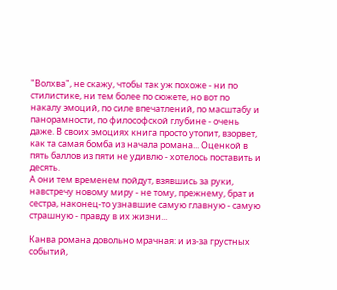"Волхва", не скажу, чтобы так уж похоже - ни по стилистике, ни тем более по сюжете, но вот по накалу эмоций, по силе впечатлений, по масштабу и панорамности, по философской глубине - очень даже. В своих эмоциях книга просто утопит, взорвет, как та самая бомба из начала романа... Оценкой в пять баллов из пяти не удивлю - хотелось поставить и десять.
А они тем временем пойдут, взявшись за руки, навстречу новому миру - не тому, прежнему, брат и сестра, наконец-то узнавшие самую главную - самую страшную - правду в их жизни...

Канва романа довольно мрачная: и из-за грустных событий,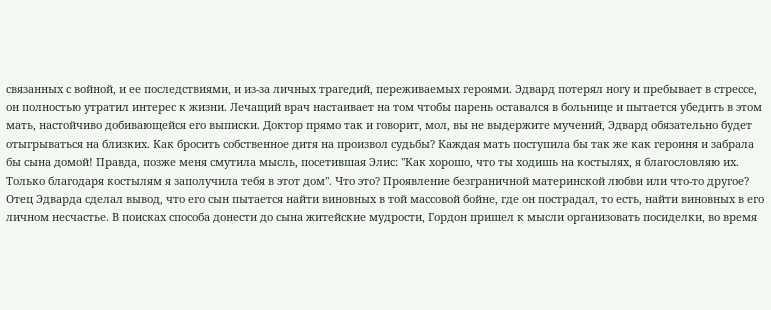связанных с войной, и ее последствиями, и из-за личных трагедий, переживаемых героями. Эдвард потерял ногу и пребывает в стрессе, он полностью утратил интерес к жизни. Лечащий врач настаивает на том чтобы парень оставался в больнице и пытается убедить в этом мать, настойчиво добивающейся его выписки. Доктор прямо так и говорит, мол, вы не выдержите мучений, Эдвард обязательно будет отыгрываться на близких. Как бросить собственное дитя на произвол судьбы? Каждая мать поступила бы так же как героиня и забрала бы сына домой! Правда, позже меня смутила мысль, посетившая Элис: "Как хорошо, что ты ходишь на костылях, я благословляю их. Только благодаря костылям я заполучила тебя в этот дом". Что это? Проявление безграничной материнской любви или что-то другое?
Отец Эдварда сделал вывод, что его сын пытается найти виновных в той массовой бойне, где он пострадал, то есть, найти виновных в его личном несчастье. В поисках способа донести до сына житейские мудрости, Гордон пришел к мысли организовать посиделки, во время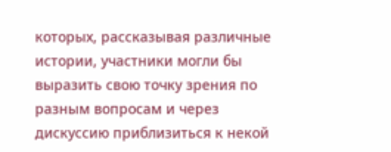которых, рассказывая различные истории, участники могли бы выразить свою точку зрения по разным вопросам и через дискуссию приблизиться к некой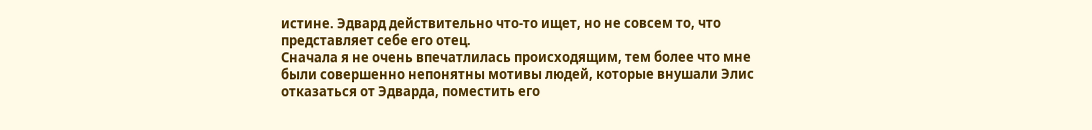истине. Эдвард действительно что-то ищет, но не совсем то, что представляет себе его отец.
Сначала я не очень впечатлилась происходящим, тем более что мне были совершенно непонятны мотивы людей, которые внушали Элис отказаться от Эдварда, поместить его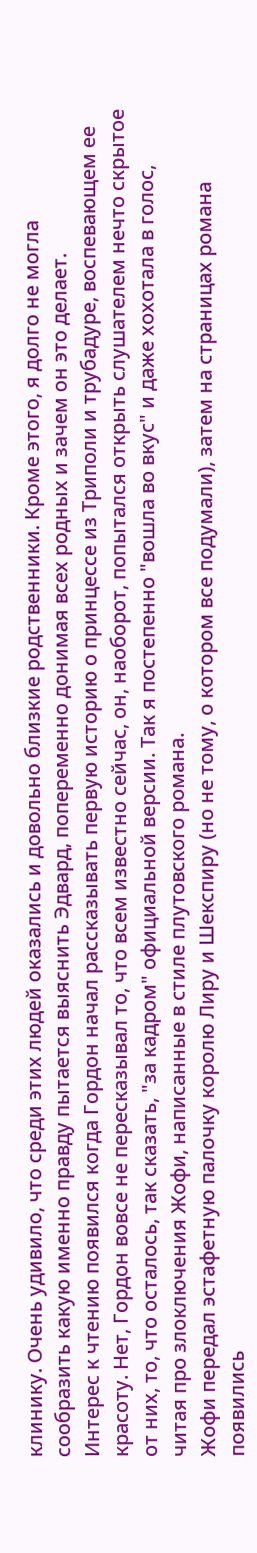клинику. Очень удивило, что среди этих людей оказались и довольно близкие родственники. Кроме этого, я долго не могла сообразить какую именно правду пытается выяснить Эдвард, попеременно донимая всех родных и зачем он это делает.
Интерес к чтению появился когда Гордон начал рассказывать первую историю о принцессе из Триполи и трубадуре, воспевающем ее красоту. Нет, Гордон вовсе не пересказывал то, что всем известно сейчас, он, наоборот, попытался открыть слушателем нечто скрытое от них, то, что осталось, так сказать, "за кадром" официальной версии. Так я постепенно "вошла во вкус" и даже хохотала в голос, читая про злоключения Жофи, написанные в стиле плутовского романа.
Жофи передал эстафетную палочку королю Лиру и Шекспиру (но не тому, о котором все подумали), затем на страницах романа появились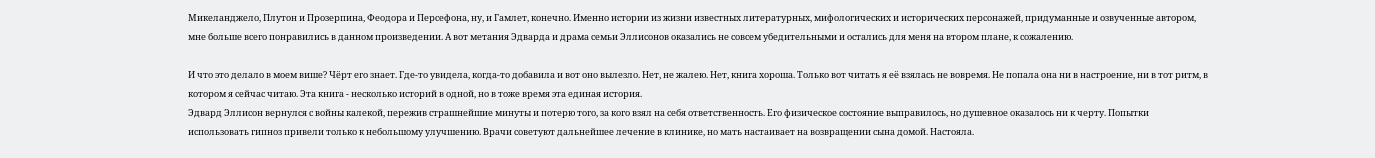Микеланджело, Плутон и Прозерпина, Феодора и Персефона, ну, и Гамлет, конечно. Именно истории из жизни известных литературных, мифологических и исторических персонажей, придуманные и озвученные автором, мне больше всего понравились в данном произведении. А вот метания Эдварда и драма семьи Эллисонов оказались не совсем убедительными и остались для меня на втором плане, к сожалению.

И что это делало в моем више? Чёрт его знает. Где-то увидела, когда-то добавила и вот оно вылезло. Нет, не жалею. Нет, книга хороша. Только вот читать я её взялась не вовремя. Не попала она ни в настроение, ни в тот ритм, в котором я сейчас читаю. Эта книга - несколько историй в одной, но в тоже время эта единая история.
Эдвард Эллисон вернулся с войны калекой, пережив страшнейшие минуты и потерю того, за кого взял на себя ответственность. Его физическое состояние выправилось, но душевное оказалось ни к черту. Попытки использовать гипноз привели только к небольшому улучшению. Врачи советуют дальнейшее лечение в клинике, но мать настаивает на возвращении сына домой. Настояла.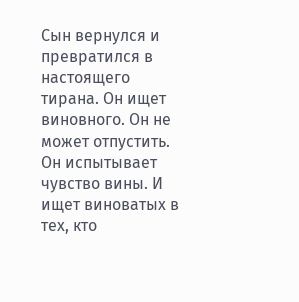Сын вернулся и превратился в настоящего тирана. Он ищет виновного. Он не может отпустить. Он испытывает чувство вины. И ищет виноватых в тех, кто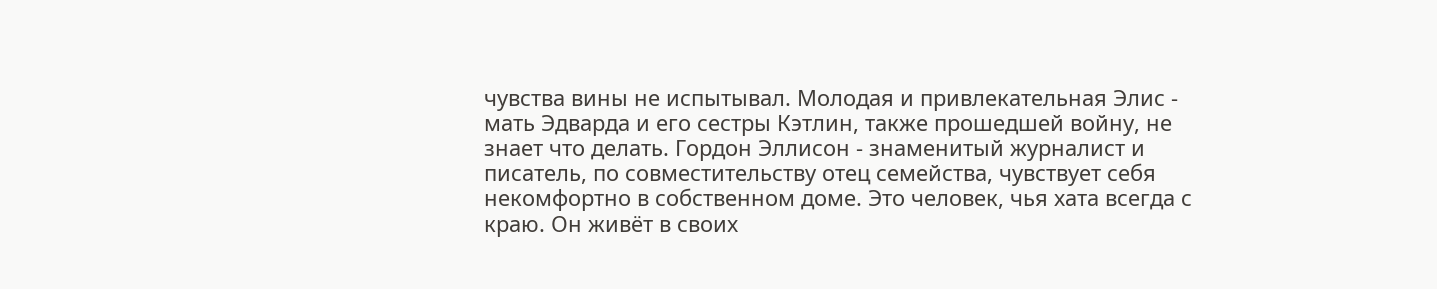чувства вины не испытывал. Молодая и привлекательная Элис - мать Эдварда и его сестры Кэтлин, также прошедшей войну, не знает что делать. Гордон Эллисон - знаменитый журналист и писатель, по совместительству отец семейства, чувствует себя некомфортно в собственном доме. Это человек, чья хата всегда с краю. Он живёт в своих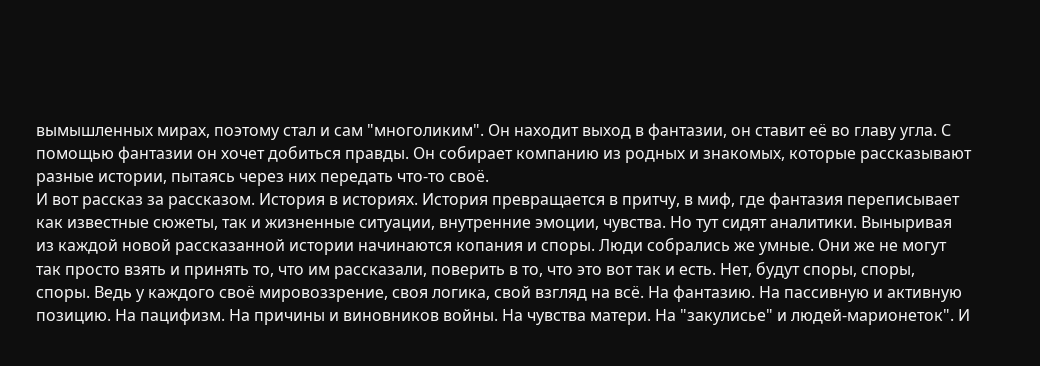вымышленных мирах, поэтому стал и сам "многоликим". Он находит выход в фантазии, он ставит её во главу угла. С помощью фантазии он хочет добиться правды. Он собирает компанию из родных и знакомых, которые рассказывают разные истории, пытаясь через них передать что-то своё.
И вот рассказ за рассказом. История в историях. История превращается в притчу, в миф, где фантазия переписывает как известные сюжеты, так и жизненные ситуации, внутренние эмоции, чувства. Но тут сидят аналитики. Выныривая из каждой новой рассказанной истории начинаются копания и споры. Люди собрались же умные. Они же не могут так просто взять и принять то, что им рассказали, поверить в то, что это вот так и есть. Нет, будут споры, споры, споры. Ведь у каждого своё мировоззрение, своя логика, свой взгляд на всё. На фантазию. На пассивную и активную позицию. На пацифизм. На причины и виновников войны. На чувства матери. На "закулисье" и людей-марионеток". И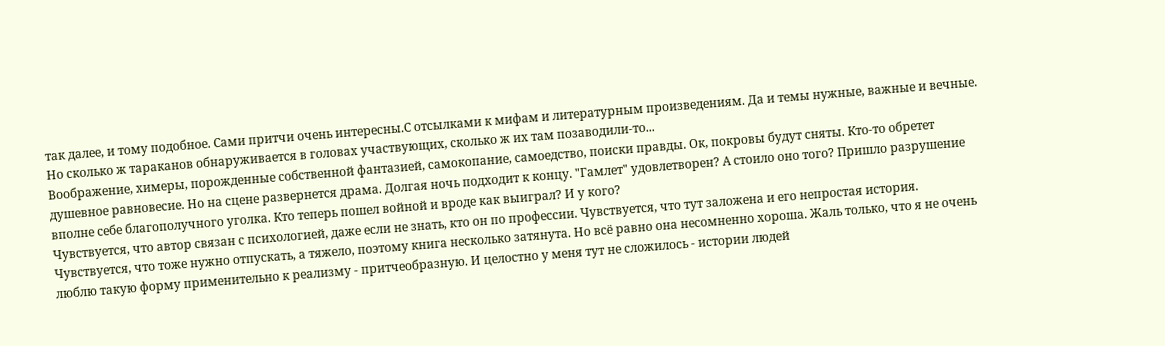так далее, и тому подобное. Сами притчи очень интересны.С отсылками к мифам и литературным произведениям. Да и темы нужные, важные и вечные. Но сколько ж тараканов обнаруживается в головах участвующих, сколько ж их там позаводили-то...
Воображение, химеры, порожденные собственной фантазией, самокопание, самоедство, поиски правды. Ок, покровы будут сняты. Кто-то обретет душевное равновесие. Но на сцене развернется драма. Долгая ночь подходит к концу. "Гамлет" удовлетворен? А стоило оно того? Пришло разрушение вполне себе благополучного уголка. Кто теперь пошел войной и вроде как выиграл? И у кого?
Чувствуется, что автор связан с психологией, даже если не знать, кто он по профессии. Чувствуется, что тут заложена и его непростая история. Чувствуется, что тоже нужно отпускать, а тяжело, поэтому книга несколько затянута. Но всё равно она несомненно хороша. Жаль только, что я не очень люблю такую форму применительно к реализму - притчеобразную. И целостно у меня тут не сложилось - истории людей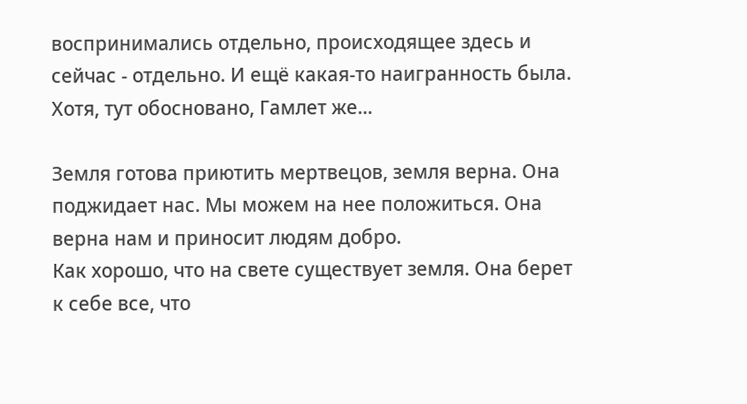воспринимались отдельно, происходящее здесь и сейчас - отдельно. И ещё какая-то наигранность была. Хотя, тут обосновано, Гамлет же...

Земля готова приютить мертвецов, земля верна. Она поджидает нас. Мы можем на нее положиться. Она верна нам и приносит людям добро.
Как хорошо, что на свете существует земля. Она берет к себе все, что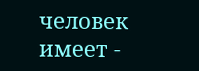человек имеет -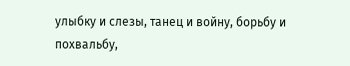улыбку и слезы, танец и войну, борьбу и похвальбу,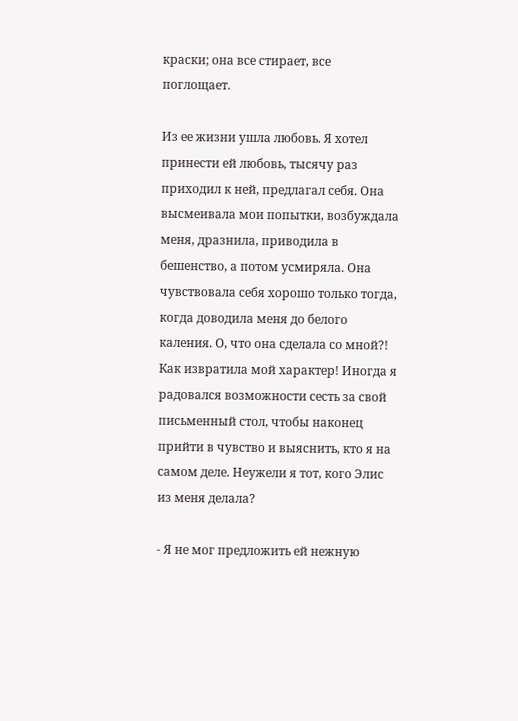краски; она все стирает, все поглощает.

Из ее жизни ушла любовь. Я хотел принести ей любовь, тысячу раз приходил к ней, предлагал себя. Она высмеивала мои попытки, возбуждала меня, дразнила, приводила в бешенство, а потом усмиряла. Она чувствовала себя хорошо только тогда, когда доводила меня до белого каления. О, что она сделала со мной?! Как извратила мой характер! Иногда я радовался возможности сесть за свой письменный стол, чтобы наконец прийти в чувство и выяснить, кто я на самом деле. Неужели я тот, кого Элис из меня делала?

- Я не мог предложить ей нежную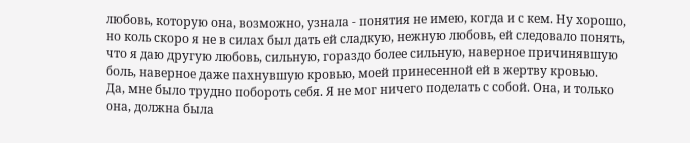любовь, которую она, возможно, узнала - понятия не имею, когда и с кем. Ну хорошо, но коль скоро я не в силах был дать ей сладкую, нежную любовь, ей следовало понять, что я даю другую любовь, сильную, гораздо более сильную, наверное причинявшую боль, наверное даже пахнувшую кровью, моей принесенной ей в жертву кровью.
Да, мне было трудно побороть себя. Я не мог ничего поделать с собой. Она, и только она, должна была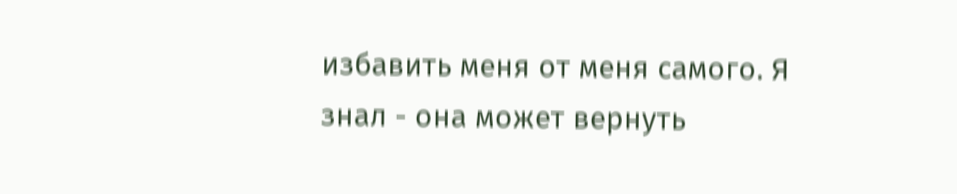избавить меня от меня самого. Я знал - она может вернуть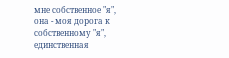мне собственное "я", она - моя дорога к собственному "я", единственная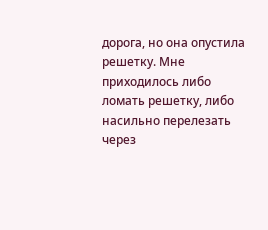дорога, но она опустила решетку. Мне приходилось либо ломать решетку, либо насильно перелезать через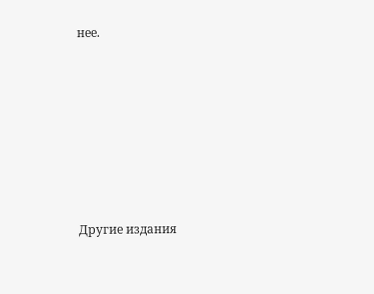нее.












Другие издания